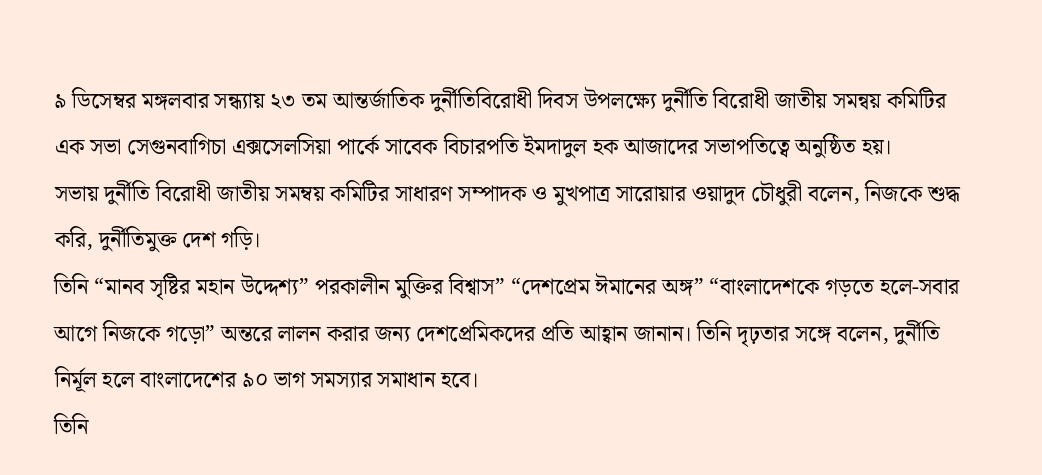৯ ডিসেম্বর মঙ্গলবার সন্ধ্যায় ২৩ তম আন্তর্জাতিক দুর্নীতিবিরোধী দিবস উপলক্ষ্যে দুর্নীতি বিরোধী জাতীয় সমন্বয় কমিটির এক সভা সেগুনবাগিচা এক্সসেলসিয়া পার্কে সাবেক বিচারপতি ইমদাদুল হক আজাদের সভাপতিত্বে অনুষ্ঠিত হয়।
সভায় দুর্নীতি বিরোধী জাতীয় সমম্বয় কমিটির সাধারণ সম্পাদক ও মুখপাত্র সারোয়ার ওয়াদুদ চৌধুরী বলেন, নিজকে শুদ্ধ করি, দুর্নীতিমুক্ত দেশ গড়ি।
তিনি “মানব সৃষ্টির মহান উদ্দেশ্য” পরকালীন মুক্তির বিশ্বাস” “দেশপ্রেম ঈমানের অঙ্গ” “বাংলাদেশকে গড়তে হলে-সবার আগে নিজকে গড়ো” অন্তরে লালন করার জন্য দেশপ্রেমিকদের প্রতি আহ্বান জানান। তিনি দৃঢ়তার সঙ্গে বলেন, দুর্নীতি নির্মূল হলে বাংলাদেশের ৯০ ভাগ সমস্যার সমাধান হবে।
তিনি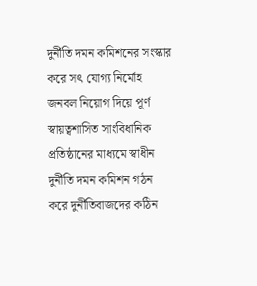দুর্নীতি দমন কমিশনের সংস্কার করে সৎ যোগ্য নির্মোহ জনবল নিয়োগ দিয়ে পূর্ণ স্বায়ত্বশাসিত সাংবিধানিক প্রতিষ্ঠানের মাধ্যমে স্বাধীন দুর্নীতি দমন কমিশন গঠন করে দুর্নীতিবাজদের কঠিন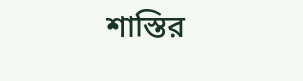শাস্তির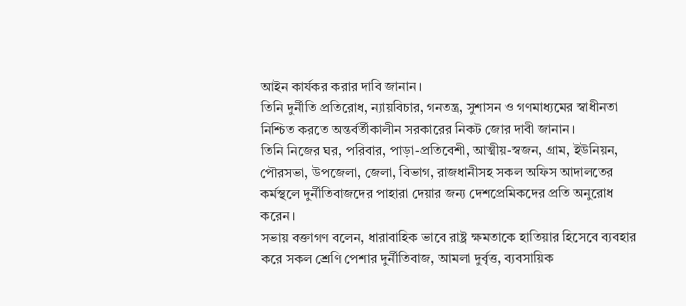আইন কার্যকর করার দাবি জানান।
তিনি দুর্নীতি প্রতিরোধ, ন্যায়বিচার, গনতন্ত্র, সুশাসন ও গণমাধ্যমের স্বাধীনতা নিশ্চিত করতে অন্তর্বর্তীকালীন সরকারের নিকট জোর দাবী জানান।
তিনি নিজের ঘর, পরিবার, পাড়া-প্রতিবেশী, আত্মীয়-স্বজন, গ্রাম, ইউনিয়ন, পৌরসভা, উপজেলা, জেলা, বিভাগ, রাজধানীসহ সকল অফিস আদালতের কর্মস্থলে দুর্নীতিবাজদের পাহারা দেয়ার জন্য দেশপ্রেমিকদের প্রতি অনুরোধ করেন।
সভায় বক্তাগণ বলেন, ধারাবাহিক ভাবে রাষ্ট্র ক্ষমতাকে হাতিয়ার হিসেবে ব্যবহার করে সকল শ্রেণি পেশার দুর্নীতিবাজ, আমলা দুর্বৃত্ত, ব্যবসায়িক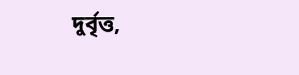দুর্বৃত্ত,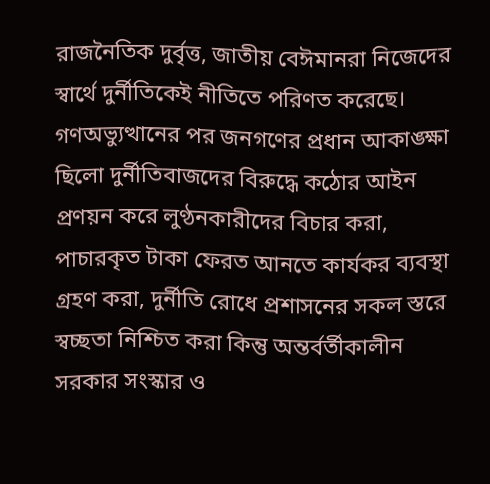রাজনৈতিক দুর্বৃত্ত, জাতীয় বেঈমানরা নিজেদের স্বার্থে দুর্নীতিকেই নীতিতে পরিণত করেছে।
গণঅভ্যুত্থানের পর জনগণের প্রধান আকাঙ্ক্ষা ছিলো দুর্নীতিবাজদের বিরুদ্ধে কঠোর আইন প্রণয়ন করে লুণ্ঠনকারীদের বিচার করা, পাচারকৃত টাকা ফেরত আনতে কার্যকর ব্যবস্থা গ্রহণ করা, দুর্নীতি রোধে প্রশাসনের সকল স্তরে স্বচ্ছতা নিশ্চিত করা কিন্তু অন্তর্বর্তীকালীন সরকার সংস্কার ও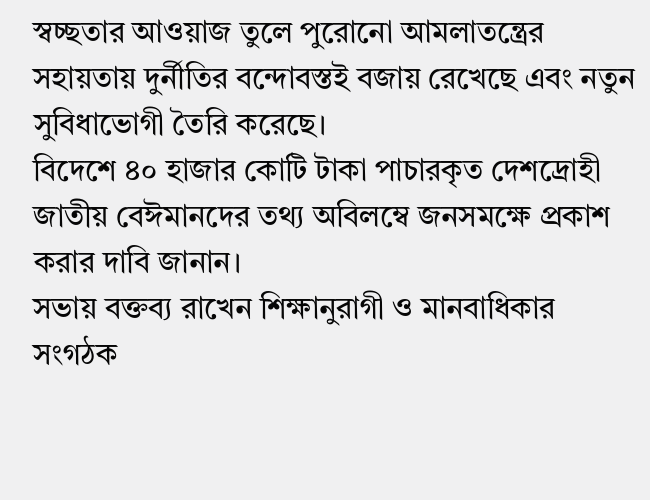স্বচ্ছতার আওয়াজ তুলে পুরোনো আমলাতন্ত্রের সহায়তায় দুর্নীতির বন্দোবস্তই বজায় রেখেছে এবং নতুন সুবিধাভোগী তৈরি করেছে।
বিদেশে ৪০ হাজার কোটি টাকা পাচারকৃত দেশদ্রোহী জাতীয় বেঈমানদের তথ্য অবিলম্বে জনসমক্ষে প্রকাশ করার দাবি জানান।
সভায় বক্তব্য রাখেন শিক্ষানুরাগী ও মানবাধিকার সংগঠক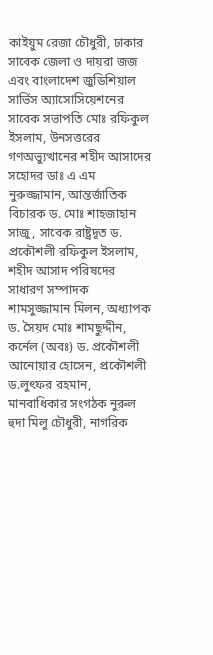কাইয়ুম রেজা চৌধুরী, ঢাকার সাবেক জেলা ও দায়রা জজ এবং বাংলাদেশ জুডিশিয়াল সার্ভিস অ্যাসোসিয়েশনের সাবেক সভাপতি মোঃ রফিকুল ইসলাম, উনসত্তরের গণঅভ্যুত্থানের শহীদ আসাদের সহোদর ডাঃ এ এম নুরুজ্জামান, আন্তর্জাতিক বিচারক ড. মোঃ শাহজাহান সাজু, সাবেক রাষ্ট্রদূত ড. প্রকৌশলী রফিকুল ইসলাম, শহীদ আসাদ পরিষদের সাধারণ সম্পাদক শামসুজ্জামান মিলন, অধ্যাপক ড. সৈয়দ মোঃ শামছুদ্দীন, কর্নেল (অবঃ) ড. প্রকৌশলী আনোয়ার হোসেন, প্রকৌশলী ড.লুৎফর রহমান, মানবাধিকার সংগঠক নুরুল হুদা মিলু চৌধুরী, নাগরিক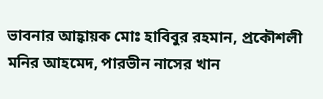ভাবনার আহ্বায়ক মোঃ হাবিবুর রহমান, প্রকৌশলী মনির আহমেদ, পারভীন নাসের খান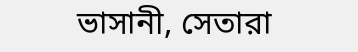ভাসানী, সেতারা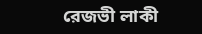রেজভী লাকী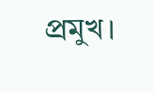প্রমুখ।